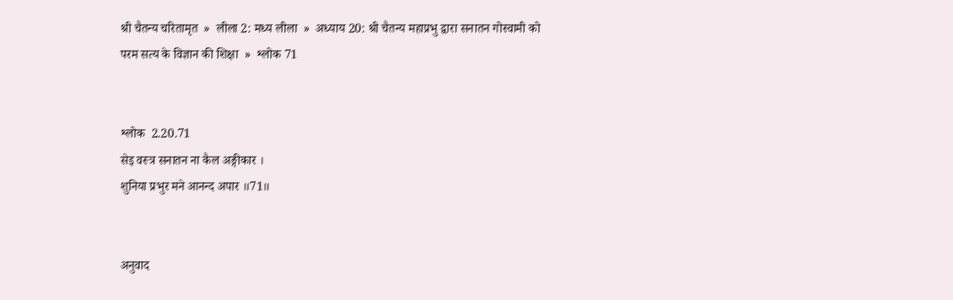श्री चैतन्य चरितामृत  »  लीला 2: मध्य लीला  »  अध्याय 20: श्री चैतन्य महाप्रभु द्वारा सनातन गोस्वामी को परम सत्य के विज्ञान की शिक्षा  »  श्लोक 71


श्लोक  2.20.71
सेइ वस्त्र सनातन ना कैल अङ्गीकार ।
शुनिया प्रभुर मने आनन्द अपार ॥71॥


अनुवाद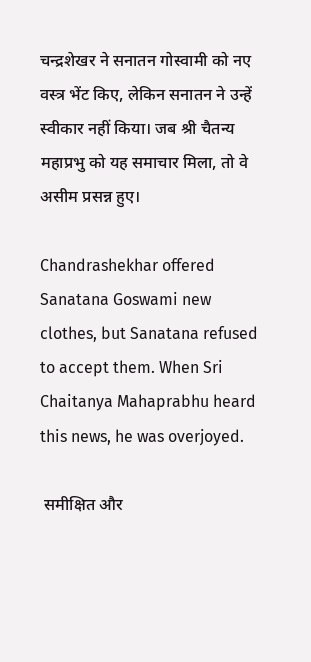चन्द्रशेखर ने सनातन गोस्वामी को नए वस्त्र भेंट किए, लेकिन सनातन ने उन्हें स्वीकार नहीं किया। जब श्री चैतन्य महाप्रभु को यह समाचार मिला, तो वे असीम प्रसन्न हुए।

Chandrashekhar offered Sanatana Goswami new clothes, but Sanatana refused to accept them. When Sri Chaitanya Mahaprabhu heard this news, he was overjoyed.

 समीक्षित और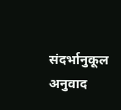संदर्भानुकूल अनुवाद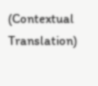(Contextual Translation)